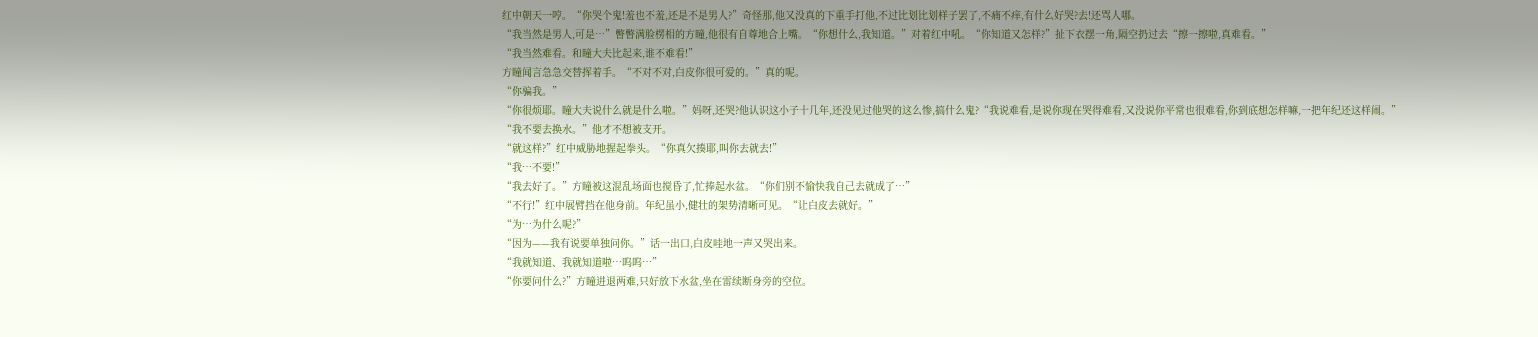红中朝天一哼。“你哭个鬼!羞也不羞,还是不是男人?”奇怪那,他又没真的下重手打他,不过比划比划样子罢了,不痛不痒,有什么好哭?去!还骂人哪。
“我当然是男人,可是…”瞥瞥满脸楞相的方瞳,他很有自尊地合上嘴。“你想什么,我知道。”对着红中吼。“你知道又怎样?”扯下衣摆一角,隔空扔过去“擦一擦啦,真难看。”
“我当然难看。和瞳大夫比起来,谁不难看!”
方瞳闻言急急交替挥着手。“不对不对,白皮你很可爱的。”真的呢。
“你骗我。”
“你很烦耶。瞳大夫说什么就是什么啦。”妈呀,还哭?他认识这小子十几年,还没见过他哭的这么惨,搞什么鬼?“我说难看,是说你现在哭得难看,又没说你平常也很难看,你到底想怎样嘛,一把年纪还这样闹。”
“我不要去换水。”他才不想被支开。
“就这样?”红中威胁地握起拳头。“你真欠揍耶,叫你去就去!”
“我…不要!”
“我去好了。”方瞳被这混乱场面也搅昏了,忙捧起水盆。“你们别不愉快我自己去就成了…”
“不行!”红中展臂挡在他身前。年纪虽小,健壮的架势清晰可见。“让白皮去就好。”
“为…为什么呢?”
“因为——我有说要单独问你。”话一出口,白皮哇地一声又哭出来。
“我就知道、我就知道啦…呜呜…”
“你要问什么?”方瞳进退两难,只好放下水盆,坐在雷续断身旁的空位。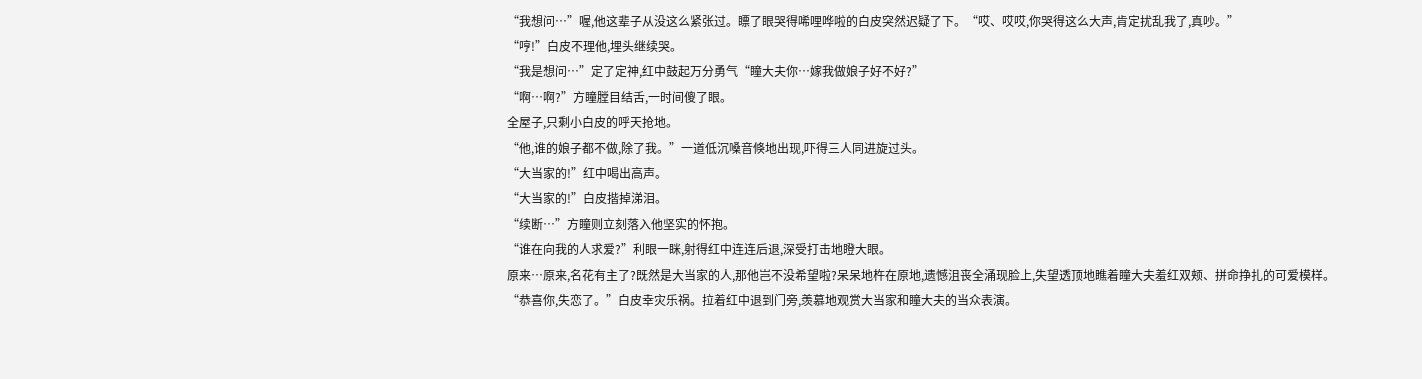“我想问…”喔,他这辈子从没这么紧张过。瞟了眼哭得唏哩哗啦的白皮突然迟疑了下。“哎、哎哎,你哭得这么大声,肯定扰乱我了,真吵。”
“哼!”白皮不理他,埋头继续哭。
“我是想问…”定了定神,红中鼓起万分勇气“瞳大夫你…嫁我做娘子好不好?”
“啊…啊?”方瞳膛目结舌,一时间傻了眼。
全屋子,只剩小白皮的呼天抢地。
“他,谁的娘子都不做,除了我。”一道低沉嗓音倏地出现,吓得三人同进旋过头。
“大当家的!”红中喝出高声。
“大当家的!”白皮揩掉涕泪。
“续断…”方瞳则立刻落入他坚实的怀抱。
“谁在向我的人求爱?”利眼一眯,射得红中连连后退,深受打击地瞪大眼。
原来…原来,名花有主了?既然是大当家的人,那他岂不没希望啦?呆呆地杵在原地,遗憾沮丧全涌现脸上,失望透顶地瞧着瞳大夫羞红双颊、拼命挣扎的可爱模样。
“恭喜你,失恋了。”白皮幸灾乐祸。拉着红中退到门旁,羡慕地观赏大当家和瞳大夫的当众表演。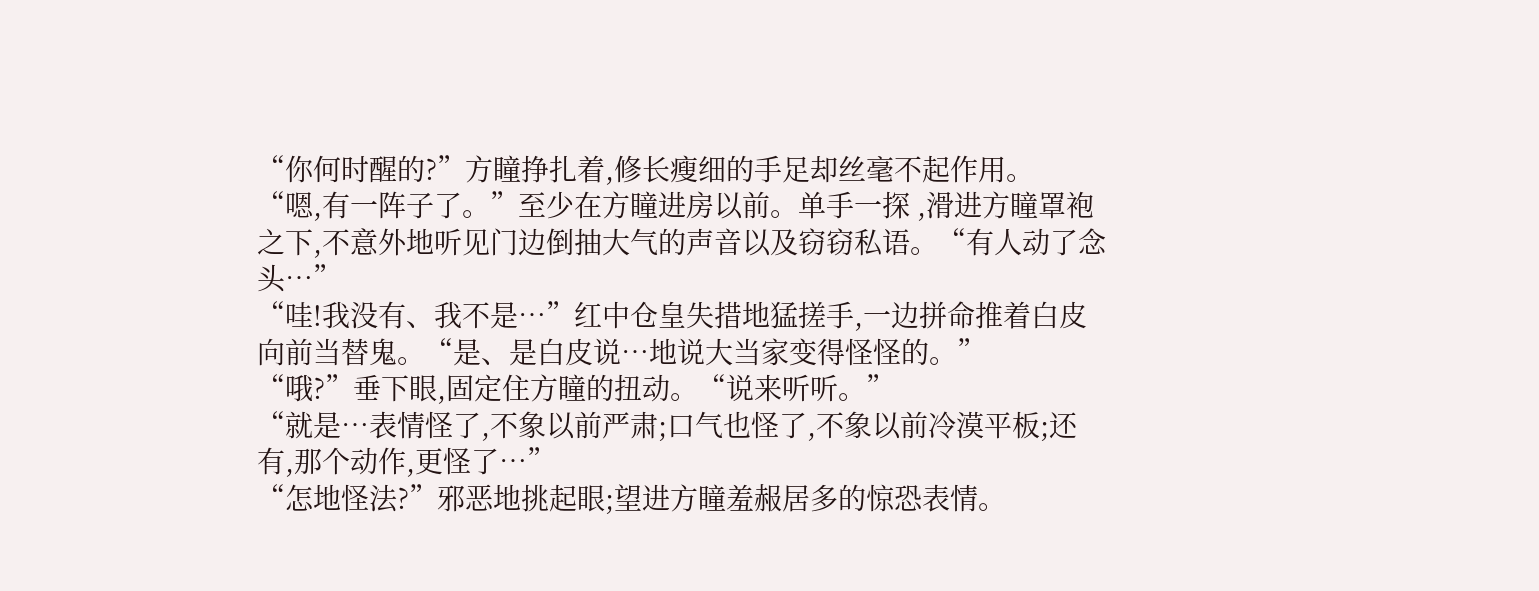“你何时醒的?”方瞳挣扎着,修长瘦细的手足却丝毫不起作用。
“嗯,有一阵子了。”至少在方瞳进房以前。单手一探 ,滑进方瞳罩袍之下,不意外地听见门边倒抽大气的声音以及窃窃私语。“有人动了念头…”
“哇!我没有、我不是…”红中仓皇失措地猛搓手,一边拼命推着白皮向前当替鬼。“是、是白皮说…地说大当家变得怪怪的。”
“哦?”垂下眼,固定住方瞳的扭动。“说来听听。”
“就是…表情怪了,不象以前严肃;口气也怪了,不象以前冷漠平板;还有,那个动作,更怪了…”
“怎地怪法?”邪恶地挑起眼;望进方瞳羞赧居多的惊恐表情。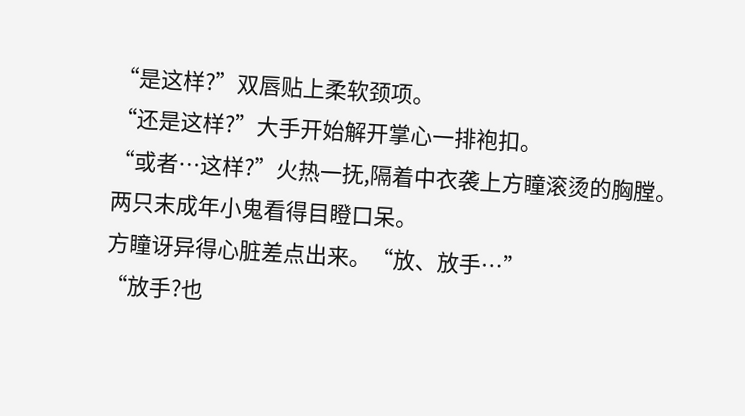“是这样?”双唇贴上柔软颈项。
“还是这样?”大手开始解开掌心一排袍扣。
“或者…这样?”火热一抚,隔着中衣袭上方瞳滚烫的胸膛。
两只末成年小鬼看得目瞪口呆。
方瞳讶异得心脏差点出来。“放、放手…”
“放手?也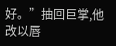好。”抽回巨掌,他改以唇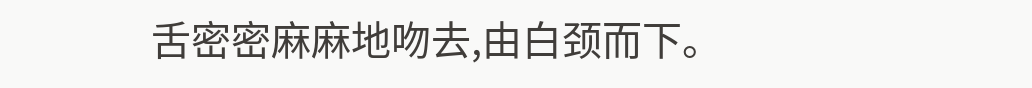舌密密麻麻地吻去,由白颈而下。